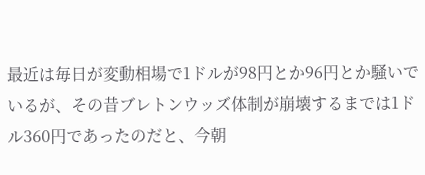最近は毎日が変動相場で1ドルが98円とか96円とか騒いでいるが、その昔ブレトンウッズ体制が崩壊するまでは1ドル360円であったのだと、今朝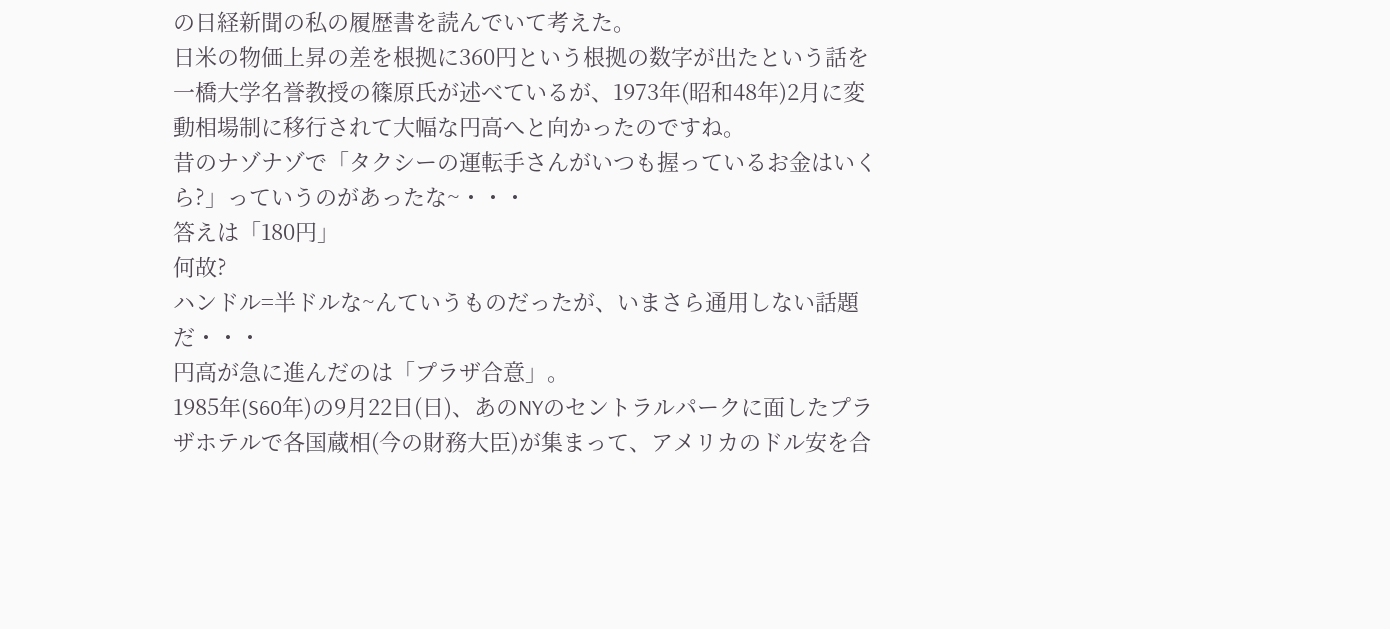の日経新聞の私の履歴書を読んでいて考えた。
日米の物価上昇の差を根拠に360円という根拠の数字が出たという話を一橋大学名誉教授の篠原氏が述べているが、1973年(昭和48年)2月に変動相場制に移行されて大幅な円高へと向かったのですね。
昔のナゾナゾで「タクシーの運転手さんがいつも握っているお金はいくら?」っていうのがあったな~・・・
答えは「180円」
何故?
ハンドル=半ドルな~んていうものだったが、いまさら通用しない話題だ・・・
円高が急に進んだのは「プラザ合意」。
1985年(S60年)の9月22日(日)、あのNYのセントラルパークに面したプラザホテルで各国蔵相(今の財務大臣)が集まって、アメリカのドル安を合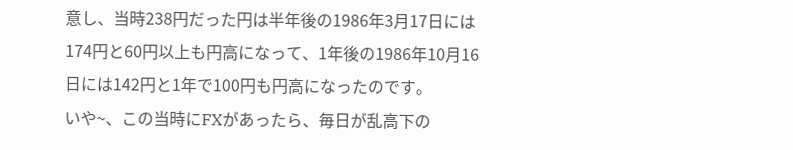意し、当時238円だった円は半年後の1986年3月17日には174円と60円以上も円高になって、1年後の1986年10月16日には142円と1年で100円も円高になったのです。
いや~、この当時にFXがあったら、毎日が乱高下の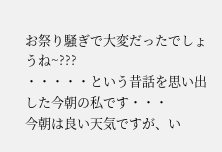お祭り騒ぎで大変だったでしょうね~???
・・・・・という昔話を思い出した今朝の私です・・・
今朝は良い天気ですが、い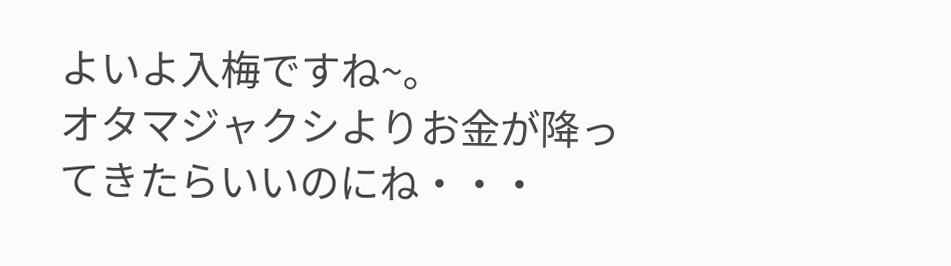よいよ入梅ですね~。
オタマジャクシよりお金が降ってきたらいいのにね・・・